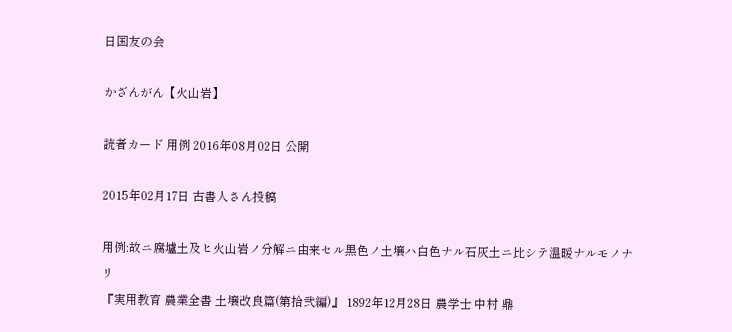日国友の会

かざんがん【火山岩】

読者カード 用例 2016年08月02日 公開

2015年02月17日 古書人さん投稿

用例:故ニ腐壚土及ヒ火山岩ノ分解ニ由来セル黒色ノ土壌ハ白色ナル石灰土ニ比シテ温暖ナルモノナリ
『実用教育 農業全書 土壌改良篇(第拾弐編)』 1892年12月28日 農学士 中村 鼎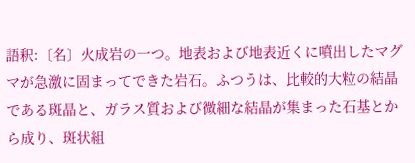語釈:〔名〕火成岩の一つ。地表および地表近くに噴出したマグマが急激に固まってできた岩石。ふつうは、比較的大粒の結晶である斑晶と、ガラス質および微細な結晶が集まった石基とから成り、斑状組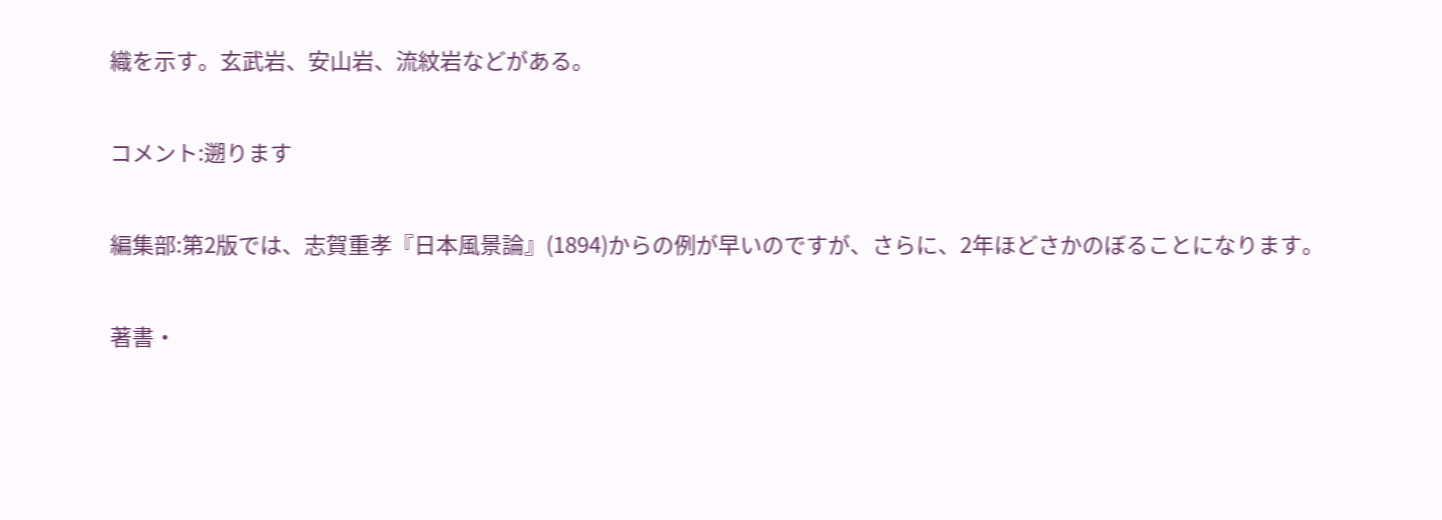織を示す。玄武岩、安山岩、流紋岩などがある。

コメント:遡ります

編集部:第2版では、志賀重孝『日本風景論』(1894)からの例が早いのですが、さらに、2年ほどさかのぼることになります。

著書・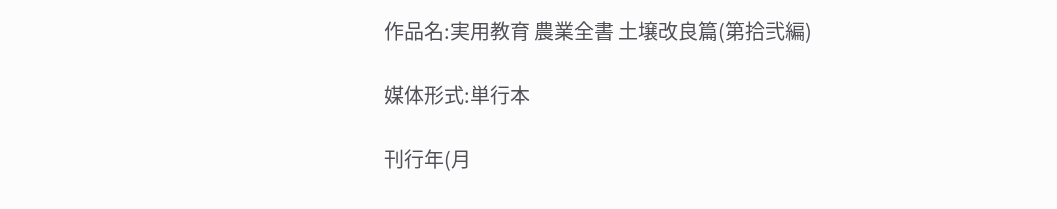作品名:実用教育 農業全書 土壌改良篇(第拾弐編)

媒体形式:単行本

刊行年(月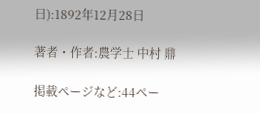日):1892年12月28日

著者・作者:農学士 中村 鼎

掲載ページなど:44ペー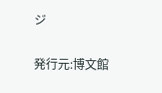ジ

発行元:博文館